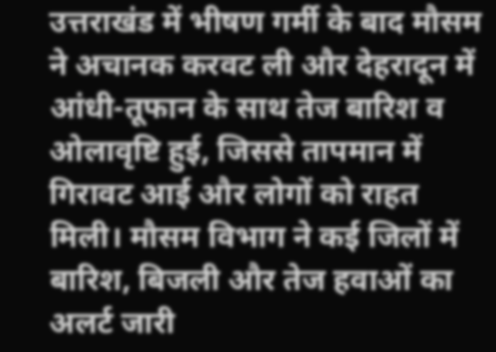उत्तराखंड में भीषण गर्मी के बाद मौसम ने अचानक करवट ली और देहरादून में आंधी-तूफान के साथ तेज बारिश व ओलावृष्टि हुई, जिससे तापमान में गिरावट आई और लोगों को राहत मिली। मौसम विभाग ने कई जिलों में बारिश, बिजली और तेज हवाओं का अलर्ट जारी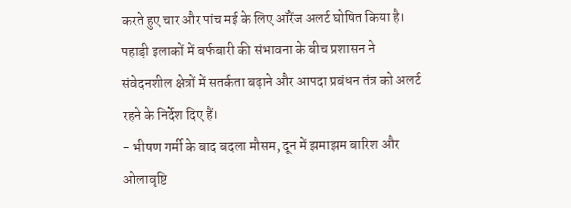करते हुए चार और पांच मई के लिए ऑरेंज अलर्ट घोषित किया है। पहाड़ी इलाकों में बर्फबारी की संभावना के बीच प्रशासन ने संवेदनशील क्षेत्रों में सतर्कता बढ़ाने और आपदा प्रबंधन तंत्र को अलर्ट रहने के निर्देश दिए हैं।
- भीषण गर्मी के बाद बदला मौसम, दून में झमाझम बारिश और ओलावृष्टि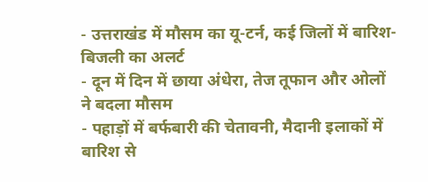- उत्तराखंड में मौसम का यू-टर्न, कई जिलों में बारिश-बिजली का अलर्ट
- दून में दिन में छाया अंधेरा, तेज तूफान और ओलों ने बदला मौसम
- पहाड़ों में बर्फबारी की चेतावनी, मैदानी इलाकों में बारिश से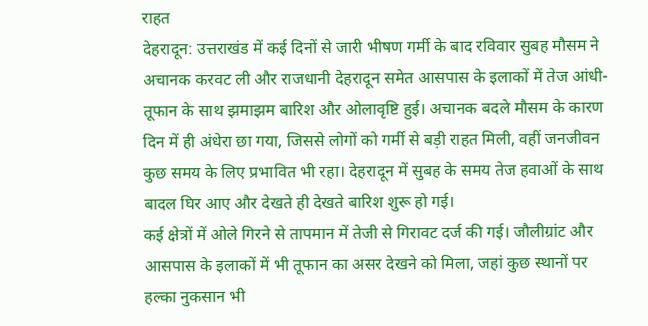राहत
देहरादून: उत्तराखंड में कई दिनों से जारी भीषण गर्मी के बाद रविवार सुबह मौसम ने अचानक करवट ली और राजधानी देहरादून समेत आसपास के इलाकों में तेज आंधी-तूफान के साथ झमाझम बारिश और ओलावृष्टि हुई। अचानक बदले मौसम के कारण दिन में ही अंधेरा छा गया, जिससे लोगों को गर्मी से बड़ी राहत मिली, वहीं जनजीवन कुछ समय के लिए प्रभावित भी रहा। देहरादून में सुबह के समय तेज हवाओं के साथ बादल घिर आए और देखते ही देखते बारिश शुरू हो गई।
कई क्षेत्रों में ओले गिरने से तापमान में तेजी से गिरावट दर्ज की गई। जौलीग्रांट और आसपास के इलाकों में भी तूफान का असर देखने को मिला, जहां कुछ स्थानों पर हल्का नुकसान भी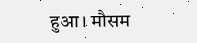हुआ। मौसम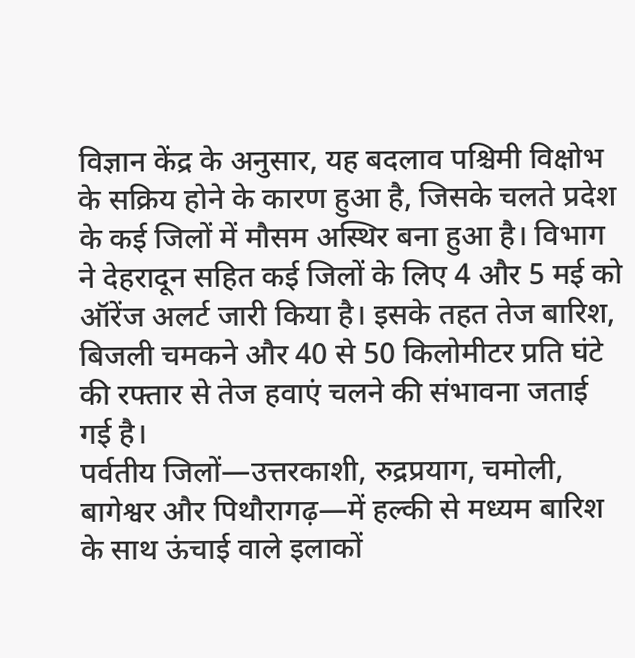विज्ञान केंद्र के अनुसार, यह बदलाव पश्चिमी विक्षोभ के सक्रिय होने के कारण हुआ है, जिसके चलते प्रदेश के कई जिलों में मौसम अस्थिर बना हुआ है। विभाग ने देहरादून सहित कई जिलों के लिए 4 और 5 मई को ऑरेंज अलर्ट जारी किया है। इसके तहत तेज बारिश, बिजली चमकने और 40 से 50 किलोमीटर प्रति घंटे की रफ्तार से तेज हवाएं चलने की संभावना जताई गई है।
पर्वतीय जिलों—उत्तरकाशी, रुद्रप्रयाग, चमोली, बागेश्वर और पिथौरागढ़—में हल्की से मध्यम बारिश के साथ ऊंचाई वाले इलाकों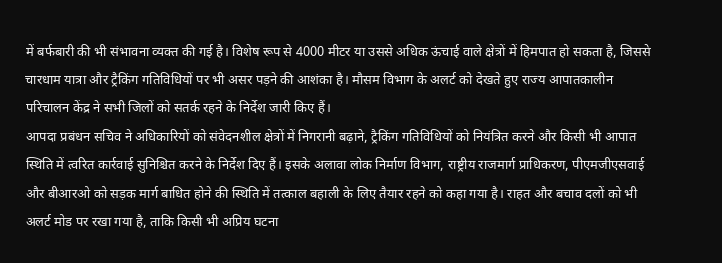में बर्फबारी की भी संभावना व्यक्त की गई है। विशेष रूप से 4000 मीटर या उससे अधिक ऊंचाई वाले क्षेत्रों में हिमपात हो सकता है, जिससे चारधाम यात्रा और ट्रैकिंग गतिविधियों पर भी असर पड़ने की आशंका है। मौसम विभाग के अलर्ट को देखते हुए राज्य आपातकालीन परिचालन केंद्र ने सभी जिलों को सतर्क रहने के निर्देश जारी किए हैं।
आपदा प्रबंधन सचिव ने अधिकारियों को संवेदनशील क्षेत्रों में निगरानी बढ़ाने, ट्रैकिंग गतिविधियों को नियंत्रित करने और किसी भी आपात स्थिति में त्वरित कार्रवाई सुनिश्चित करने के निर्देश दिए हैं। इसके अलावा लोक निर्माण विभाग, राष्ट्रीय राजमार्ग प्राधिकरण, पीएमजीएसवाई और बीआरओ को सड़क मार्ग बाधित होने की स्थिति में तत्काल बहाली के लिए तैयार रहने को कहा गया है। राहत और बचाव दलों को भी अलर्ट मोड पर रखा गया है, ताकि किसी भी अप्रिय घटना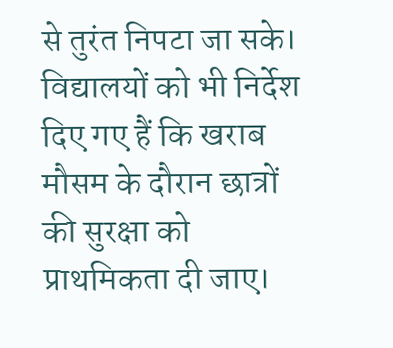से तुरंत निपटा जा सके।
विद्यालयों को भी निर्देश दिए गए हैं कि खराब मौसम के दौरान छात्रों की सुरक्षा को प्राथमिकता दी जाए।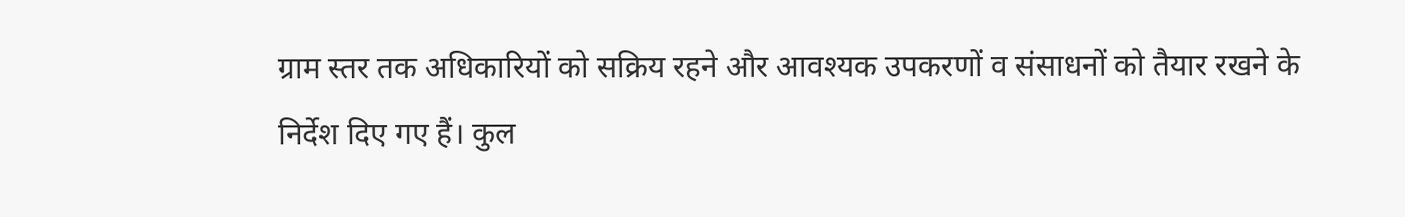ग्राम स्तर तक अधिकारियों को सक्रिय रहने और आवश्यक उपकरणों व संसाधनों को तैयार रखने के निर्देश दिए गए हैं। कुल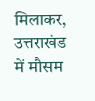मिलाकर, उत्तराखंड में मौसम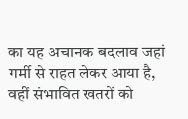का यह अचानक बदलाव जहां गर्मी से राहत लेकर आया है, वहीं संभावित खतरों को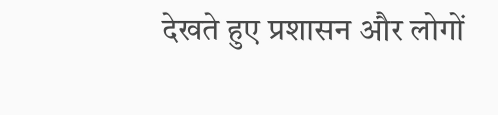देखते हुए प्रशासन और लोगों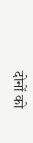दोनों को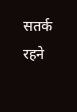सतर्क रहने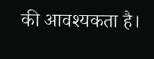की आवश्यकता है।